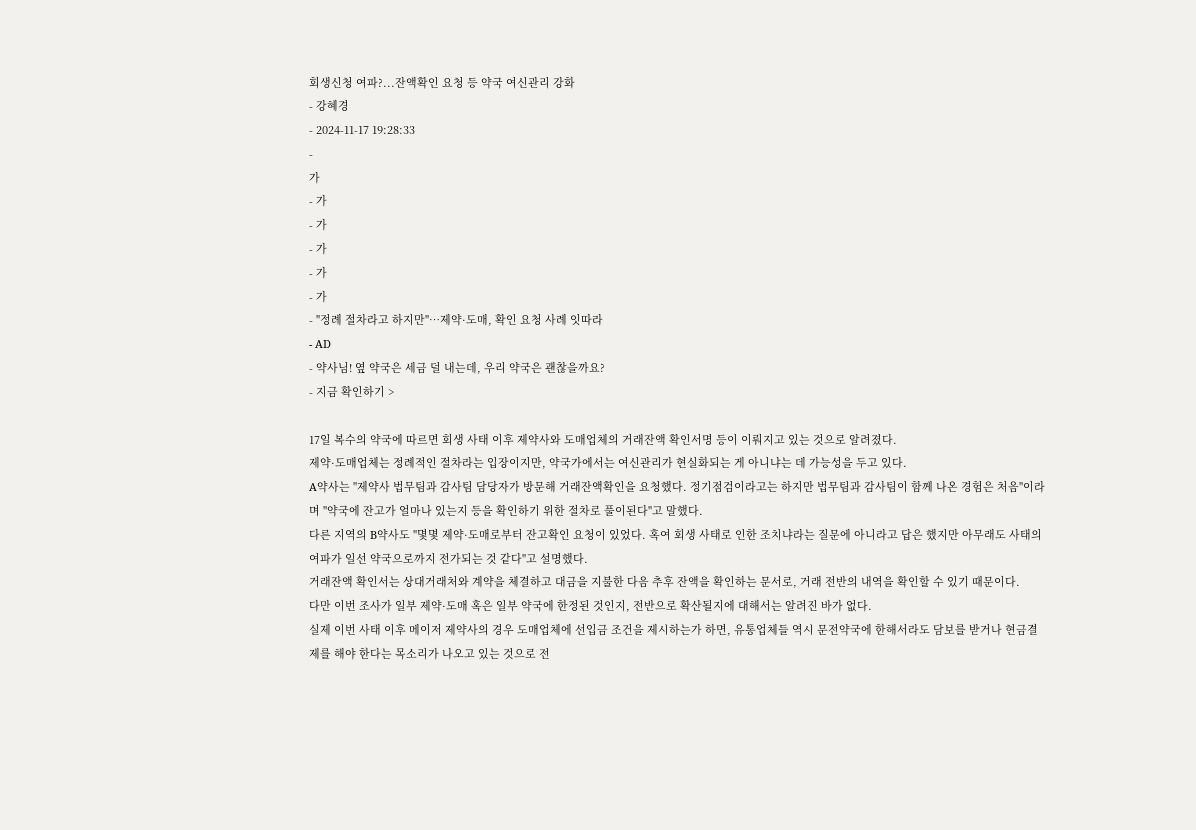회생신청 여파?...잔액확인 요청 등 약국 여신관리 강화
- 강혜경
- 2024-11-17 19:28:33
-
가
- 가
- 가
- 가
- 가
- 가
- "정례 절차라고 하지만"…제약·도매, 확인 요청 사례 잇따라
- AD
- 약사님! 옆 약국은 세금 덜 내는데, 우리 약국은 괜찮을까요?
- 지금 확인하기 >

17일 복수의 약국에 따르면 회생 사태 이후 제약사와 도매업체의 거래잔액 확인서명 등이 이뤄지고 있는 것으로 알려졌다.
제약·도매업체는 정례적인 절차라는 입장이지만, 약국가에서는 여신관리가 현실화되는 게 아니냐는 데 가능성을 두고 있다.
A약사는 "제약사 법무팀과 감사팀 담당자가 방문해 거래잔액확인을 요청했다. 정기점검이라고는 하지만 법무팀과 감사팀이 함께 나온 경험은 처음"이라며 "약국에 잔고가 얼마나 있는지 등을 확인하기 위한 절차로 풀이된다"고 말했다.
다른 지역의 B약사도 "몇몇 제약·도매로부터 잔고확인 요청이 있었다. 혹여 회생 사태로 인한 조치냐라는 질문에 아니라고 답은 했지만 아무래도 사태의 여파가 일선 약국으로까지 전가되는 것 같다"고 설명했다.
거래잔액 확인서는 상대거래처와 계약을 체결하고 대금을 지불한 다음 추후 잔액을 확인하는 문서로, 거래 전반의 내역을 확인할 수 있기 때문이다.
다만 이번 조사가 일부 제약·도매 혹은 일부 약국에 한정된 것인지, 전반으로 확산될지에 대해서는 알려진 바가 없다.
실제 이번 사태 이후 메이저 제약사의 경우 도매업체에 선입금 조건을 제시하는가 하면, 유통업체들 역시 문전약국에 한해서라도 담보를 받거나 현금결제를 해야 한다는 목소리가 나오고 있는 것으로 전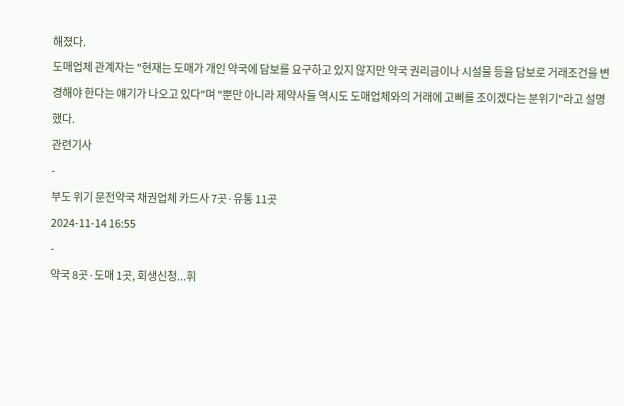해졌다.
도매업체 관계자는 "현재는 도매가 개인 약국에 담보를 요구하고 있지 않지만 약국 권리금이나 시설물 등을 담보로 거래조건을 변경해야 한다는 얘기가 나오고 있다"며 "뿐만 아니라 제약사들 역시도 도매업체와의 거래에 고삐를 조이겠다는 분위기"라고 설명했다.
관련기사
-
부도 위기 문전약국 채권업체 카드사 7곳·유통 11곳
2024-11-14 16:55
-
약국 8곳·도매 1곳, 회생신청...휘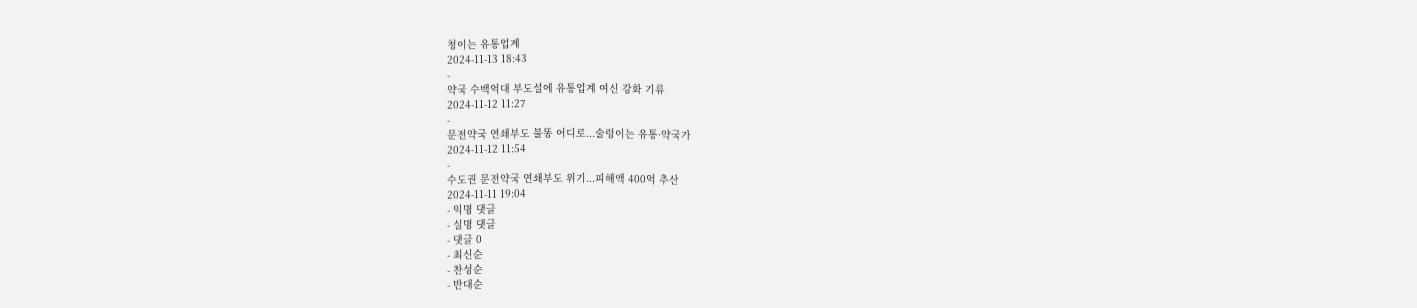청이는 유통업계
2024-11-13 18:43
-
약국 수백억대 부도설에 유통업계 여신 강화 기류
2024-11-12 11:27
-
문전약국 연쇄부도 불똥 어디로...술렁이는 유통·약국가
2024-11-12 11:54
-
수도권 문전약국 연쇄부도 위기...피해액 400억 추산
2024-11-11 19:04
- 익명 댓글
- 실명 댓글
- 댓글 0
- 최신순
- 찬성순
- 반대순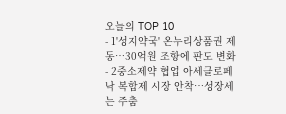오늘의 TOP 10
- 1'성지약국' 온누리상품권 제동…30억원 조항에 판도 변화
- 2중소제약 협업 아세클로페낙 복합제 시장 안착…성장세는 주춤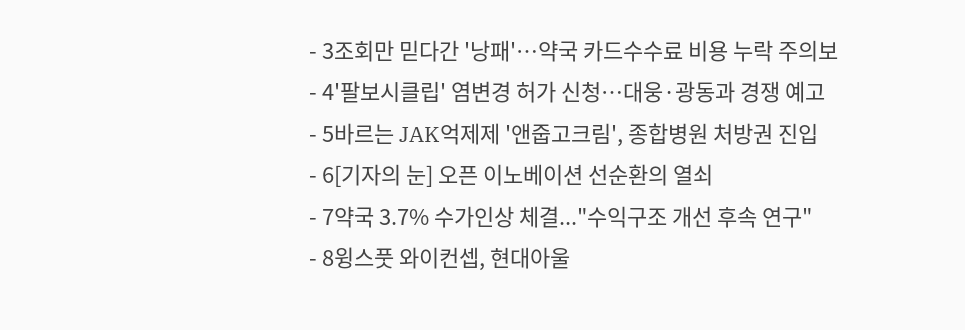- 3조회만 믿다간 '낭패'…약국 카드수수료 비용 누락 주의보
- 4'팔보시클립' 염변경 허가 신청…대웅·광동과 경쟁 예고
- 5바르는 JAK억제제 '앤줍고크림', 종합병원 처방권 진입
- 6[기자의 눈] 오픈 이노베이션 선순환의 열쇠
- 7약국 3.7% 수가인상 체결..."수익구조 개선 후속 연구"
- 8윙스풋 와이컨셉, 현대아울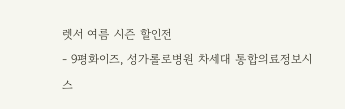렛서 여름 시즌 할인전
- 9평화이즈, 성가롤로병원 차세대 통합의료정보시스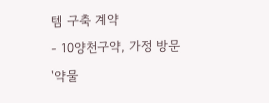템 구축 계약
- 10양천구약, 가정 방문 '약물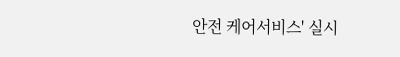안전 케어서비스' 실시